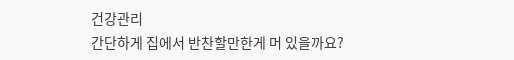건강관리
간단하게 집에서 반찬할만한게 머 있을까요?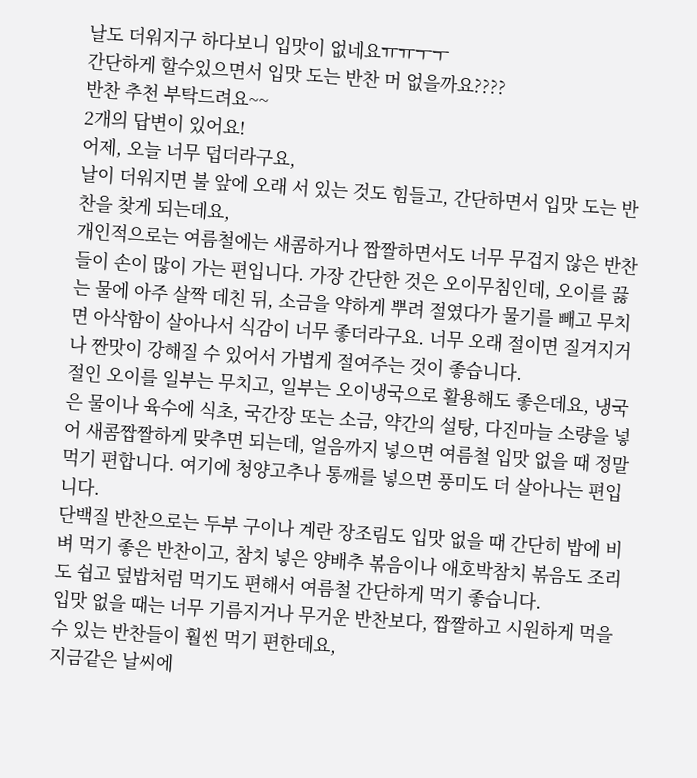날도 더워지구 하다보니 입맛이 없네요ㅠㅠㅜㅜ
간단하게 할수있으면서 입맛 도는 반찬 머 없을까요????
반찬 추천 부탁드려요~~
2개의 답변이 있어요!
어제, 오늘 너무 덥더라구요,
날이 더워지면 불 앞에 오래 서 있는 것도 힘들고, 간단하면서 입맛 도는 반찬을 찾게 되는데요,
개인적으로는 여름철에는 새콤하거나 짭짤하면서도 너무 무겁지 않은 반찬들이 손이 많이 가는 편입니다. 가장 간단한 것은 오이무침인데, 오이를 끓는 물에 아주 살짝 데친 뒤, 소금을 약하게 뿌려 절였다가 물기를 빼고 무치면 아삭함이 살아나서 식감이 너무 좋더라구요. 너무 오래 절이면 질겨지거나 짠맛이 강해질 수 있어서 가볍게 절여주는 것이 좋습니다.
절인 오이를 일부는 무치고, 일부는 오이냉국으로 활용해도 좋은데요, 냉국은 물이나 육수에 식초, 국간장 또는 소금, 약간의 설탕, 다진마늘 소량을 넣어 새콤짭짤하게 맞추면 되는데, 얼음까지 넣으면 여름철 입맛 없을 때 정말 먹기 편합니다. 여기에 청양고추나 통깨를 넣으면 풍미도 더 살아나는 편입니다.
단백질 반찬으로는 두부 구이나 계란 장조림도 입맛 없을 때 간단히 밥에 비벼 먹기 좋은 반찬이고, 참치 넣은 양배추 볶음이나 애호박참치 볶음도 조리도 쉽고 덮밥처럼 먹기도 편해서 여름철 간단하게 먹기 좋습니다.
입맛 없을 때는 너무 기름지거나 무거운 반찬보다, 짭짤하고 시원하게 먹을 수 있는 반찬들이 훨씬 먹기 편한데요,
지금같은 날씨에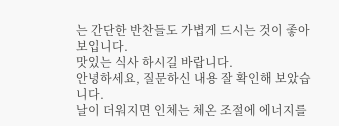는 간단한 반찬들도 가볍게 드시는 것이 좋아보입니다.
맛있는 식사 하시길 바랍니다.
안녕하세요, 질문하신 내용 잘 확인해 보았습니다.
날이 더워지면 인체는 체온 조절에 에너지를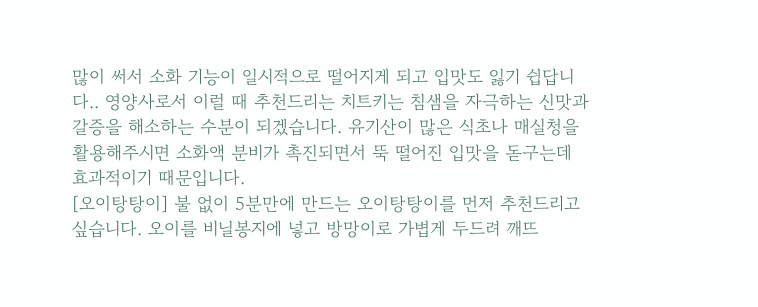많이 써서 소화 기능이 일시적으로 떨어지게 되고 입맛도 잃기 쉽답니다.. 영양사로서 이럴 때 추천드리는 치트키는 침샘을 자극하는 신맛과 갈증을 해소하는 수분이 되겠습니다. 유기산이 많은 식초나 매실청을 활용해주시면 소화액 분비가 촉진되면서 뚝 떨어진 입맛을 돋구는데 효과적이기 때문입니다.
[오이탕탕이] 불 없이 5분만에 만드는 오이탕탕이를 먼저 추천드리고 싶습니다. 오이를 비닐봉지에 넣고 방망이로 가볍게 두드려 깨뜨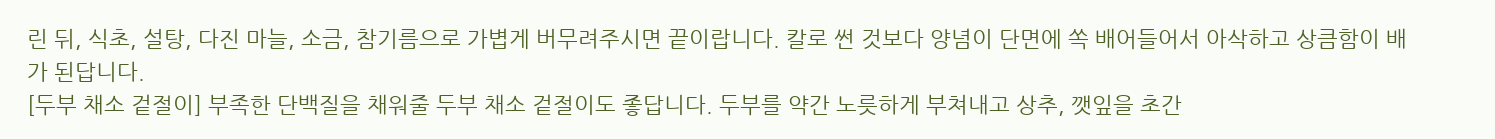린 뒤, 식초, 설탕, 다진 마늘, 소금, 참기름으로 가볍게 버무려주시면 끝이랍니다. 칼로 썬 것보다 양념이 단면에 쏙 배어들어서 아삭하고 상큼함이 배가 된답니다.
[두부 채소 겉절이] 부족한 단백질을 채워줄 두부 채소 겉절이도 좋답니다. 두부를 약간 노릇하게 부쳐내고 상추, 깻잎을 초간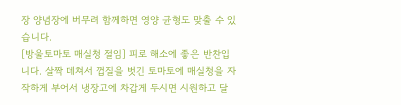장 양념장에 버무려 함께하면 영양 균형도 맞출 수 있습니다.
[방울토마토 매실청 절임] 피로 해소에 좋은 반찬입니다. 살짝 데쳐서 껍질을 벗긴 토마토에 매실청을 자작하게 부어서 냉장고에 차갑게 두시면 시원하고 달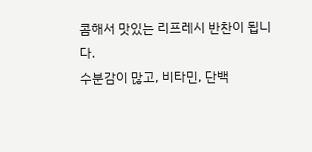콤해서 맛있는 리프레시 반찬이 됩니다.
수분감이 많고, 비타민, 단백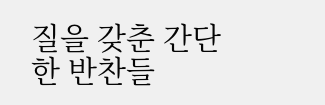질을 갖춘 간단한 반찬들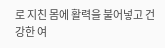로 지친 몸에 활력을 불어넣고 건강한 여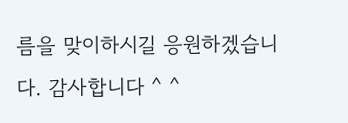름을 맞이하시길 응원하겠습니다. 감사합니다 ^ ^